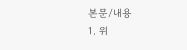본문/내용
1. 위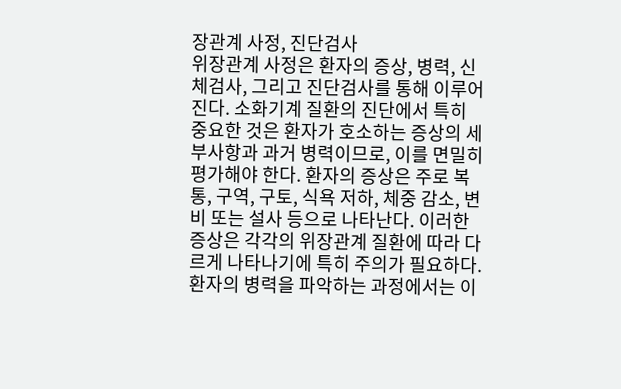장관계 사정, 진단검사
위장관계 사정은 환자의 증상, 병력, 신체검사, 그리고 진단검사를 통해 이루어진다. 소화기계 질환의 진단에서 특히 중요한 것은 환자가 호소하는 증상의 세부사항과 과거 병력이므로, 이를 면밀히 평가해야 한다. 환자의 증상은 주로 복통, 구역, 구토, 식욕 저하, 체중 감소, 변비 또는 설사 등으로 나타난다. 이러한 증상은 각각의 위장관계 질환에 따라 다르게 나타나기에 특히 주의가 필요하다. 환자의 병력을 파악하는 과정에서는 이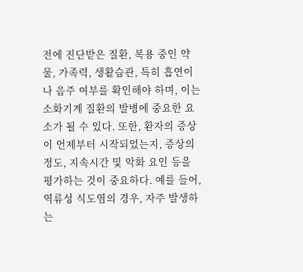전에 진단받은 질환, 복용 중인 약물, 가족력, 생활습관, 특히 흡연이나 음주 여부를 확인해야 하며, 이는 소화기계 질환의 발병에 중요한 요소가 될 수 있다. 또한, 환자의 증상이 언제부터 시작되었는지, 증상의 정도, 지속시간 및 악화 요인 등을 평가하는 것이 중요하다. 예를 들어, 역류성 식도염의 경우, 자주 발생하는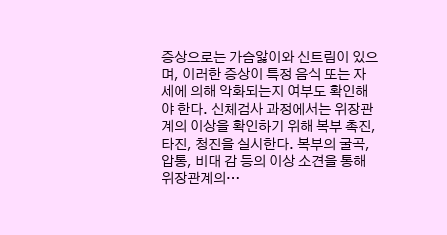증상으로는 가슴앓이와 신트림이 있으며, 이러한 증상이 특정 음식 또는 자세에 의해 악화되는지 여부도 확인해야 한다. 신체검사 과정에서는 위장관계의 이상을 확인하기 위해 복부 촉진, 타진, 청진을 실시한다. 복부의 굴곡, 압통, 비대 감 등의 이상 소견을 통해 위장관계의…